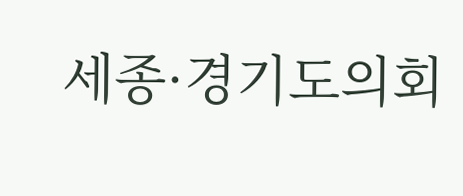세종·경기도의회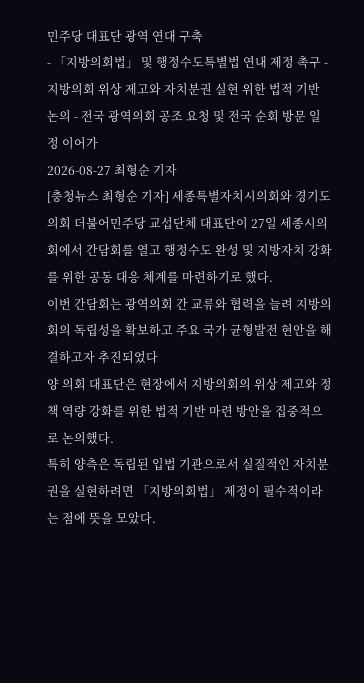민주당 대표단 광역 연대 구축
- 「지방의회법」 및 행정수도특별법 연내 제정 촉구 - 지방의회 위상 제고와 자치분권 실현 위한 법적 기반 논의 - 전국 광역의회 공조 요청 및 전국 순회 방문 일정 이어가
2026-08-27 최형순 기자
[충청뉴스 최형순 기자] 세종특별자치시의회와 경기도의회 더불어민주당 교섭단체 대표단이 27일 세종시의회에서 간담회를 열고 행정수도 완성 및 지방자치 강화를 위한 공동 대응 체계를 마련하기로 했다.
이번 간담회는 광역의회 간 교류와 협력을 늘려 지방의회의 독립성을 확보하고 주요 국가 균형발전 현안을 해결하고자 추진되었다
양 의회 대표단은 현장에서 지방의회의 위상 제고와 정책 역량 강화를 위한 법적 기반 마련 방안을 집중적으로 논의했다.
특히 양측은 독립된 입법 기관으로서 실질적인 자치분권을 실현하려면 「지방의회법」 제정이 필수적이라는 점에 뜻을 모았다.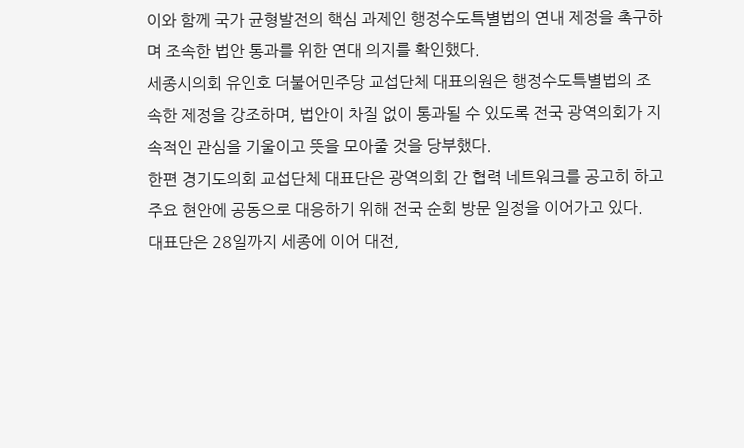이와 함께 국가 균형발전의 핵심 과제인 행정수도특별법의 연내 제정을 촉구하며 조속한 법안 통과를 위한 연대 의지를 확인했다.
세종시의회 유인호 더불어민주당 교섭단체 대표의원은 행정수도특별법의 조속한 제정을 강조하며, 법안이 차질 없이 통과될 수 있도록 전국 광역의회가 지속적인 관심을 기울이고 뜻을 모아줄 것을 당부했다.
한편 경기도의회 교섭단체 대표단은 광역의회 간 협력 네트워크를 공고히 하고 주요 현안에 공동으로 대응하기 위해 전국 순회 방문 일정을 이어가고 있다.
대표단은 28일까지 세종에 이어 대전,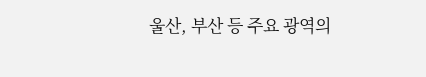울산, 부산 등 주요 광역의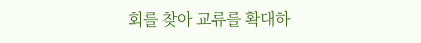회를 찾아 교류를 확대하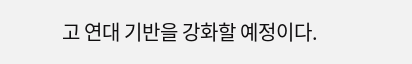고 연대 기반을 강화할 예정이다.